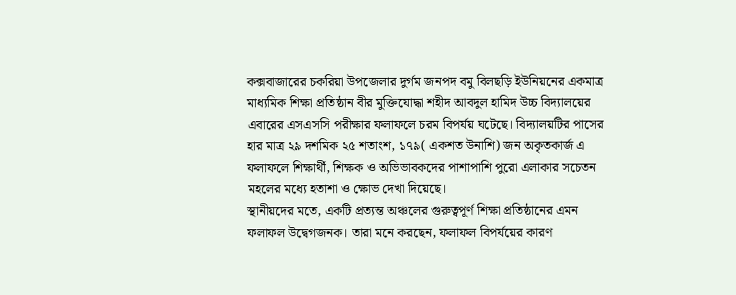কক্সবাজারের চকরিয়া উপজেলার দুর্গম জনপদ বমু বিলছড়ি ইউনিয়নের একমাত্র মাধ্যমিক শিক্ষা প্রতিষ্ঠান বীর মুক্তিযোদ্ধা শহীদ আবদুল হামিদ উচ্চ বিদ্যালয়ের এবারের এসএসসি পরীক্ষার ফলাফলে চরম বিপর্যয় ঘটেছে। বিদ্যালয়টির পাসের হার মাত্র ২৯ দশমিক ২৫ শতাংশ, ১৭৯( একশত উনাশি) জন অকৃতকার্জ এ ফলাফলে শিক্ষার্থী, শিক্ষক ও অভিভাবকদের পাশাপাশি পুরো এলাকার সচেতন মহলের মধ্যে হতাশা ও ক্ষোভ দেখা দিয়েছে।
স্থানীয়দের মতে, একটি প্রত্যন্ত অঞ্চলের গুরুত্বপূর্ণ শিক্ষা প্রতিষ্ঠানের এমন ফলাফল উদ্বেগজনক। তারা মনে করছেন, ফলাফল বিপর্যয়ের কারণ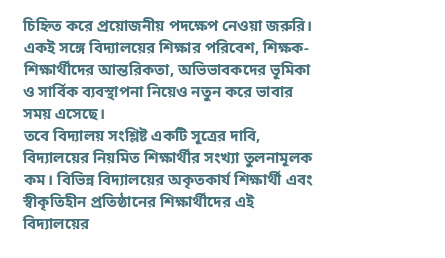চিহ্নিত করে প্রয়োজনীয় পদক্ষেপ নেওয়া জরুরি। একই সঙ্গে বিদ্যালয়ের শিক্ষার পরিবেশ, শিক্ষক-শিক্ষার্থীদের আন্তরিকতা, অভিভাবকদের ভূমিকা ও সার্বিক ব্যবস্থাপনা নিয়েও নতুন করে ভাবার সময় এসেছে।
তবে বিদ্যালয় সংশ্লিষ্ট একটি সূত্রের দাবি, বিদ্যালয়ের নিয়মিত শিক্ষার্থীর সংখ্যা তুলনামূলক কম। বিভিন্ন বিদ্যালয়ের অকৃতকার্য শিক্ষার্থী এবং স্বীকৃতিহীন প্রতিষ্ঠানের শিক্ষার্থীদের এই বিদ্যালয়ের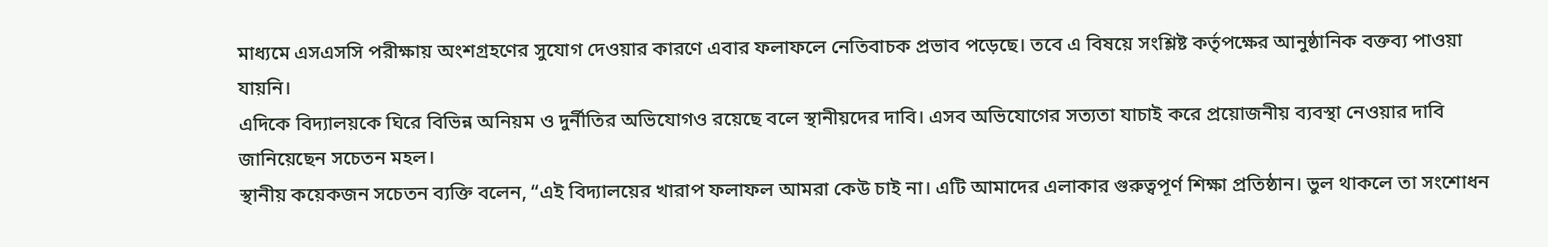মাধ্যমে এসএসসি পরীক্ষায় অংশগ্রহণের সুযোগ দেওয়ার কারণে এবার ফলাফলে নেতিবাচক প্রভাব পড়েছে। তবে এ বিষয়ে সংশ্লিষ্ট কর্তৃপক্ষের আনুষ্ঠানিক বক্তব্য পাওয়া যায়নি।
এদিকে বিদ্যালয়কে ঘিরে বিভিন্ন অনিয়ম ও দুর্নীতির অভিযোগও রয়েছে বলে স্থানীয়দের দাবি। এসব অভিযোগের সত্যতা যাচাই করে প্রয়োজনীয় ব্যবস্থা নেওয়ার দাবি জানিয়েছেন সচেতন মহল।
স্থানীয় কয়েকজন সচেতন ব্যক্তি বলেন, “এই বিদ্যালয়ের খারাপ ফলাফল আমরা কেউ চাই না। এটি আমাদের এলাকার গুরুত্বপূর্ণ শিক্ষা প্রতিষ্ঠান। ভুল থাকলে তা সংশোধন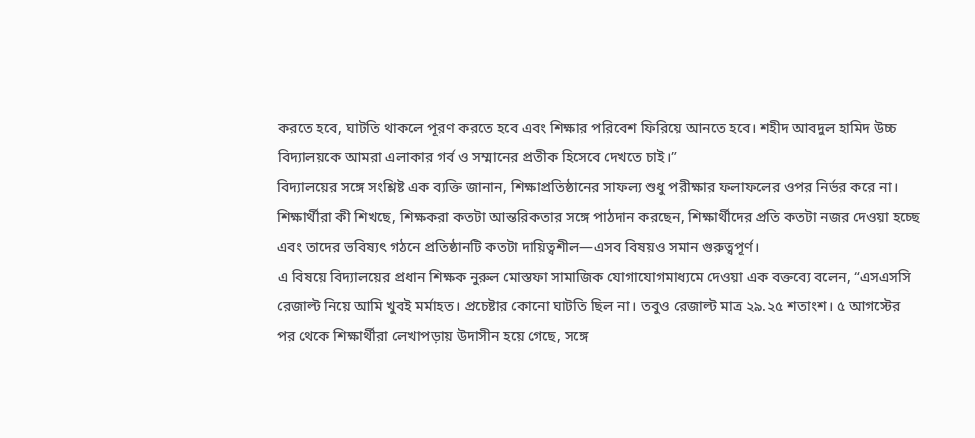করতে হবে, ঘাটতি থাকলে পূরণ করতে হবে এবং শিক্ষার পরিবেশ ফিরিয়ে আনতে হবে। শহীদ আবদুল হামিদ উচ্চ বিদ্যালয়কে আমরা এলাকার গর্ব ও সম্মানের প্রতীক হিসেবে দেখতে চাই।”
বিদ্যালয়ের সঙ্গে সংশ্লিষ্ট এক ব্যক্তি জানান, শিক্ষাপ্রতিষ্ঠানের সাফল্য শুধু পরীক্ষার ফলাফলের ওপর নির্ভর করে না। শিক্ষার্থীরা কী শিখছে, শিক্ষকরা কতটা আন্তরিকতার সঙ্গে পাঠদান করছেন, শিক্ষার্থীদের প্রতি কতটা নজর দেওয়া হচ্ছে এবং তাদের ভবিষ্যৎ গঠনে প্রতিষ্ঠানটি কতটা দায়িত্বশীল—এসব বিষয়ও সমান গুরুত্বপূর্ণ।
এ বিষয়ে বিদ্যালয়ের প্রধান শিক্ষক নুরুল মোস্তফা সামাজিক যোগাযোগমাধ্যমে দেওয়া এক বক্তব্যে বলেন, “এসএসসি রেজাল্ট নিয়ে আমি খুবই মর্মাহত। প্রচেষ্টার কোনো ঘাটতি ছিল না। তবুও রেজাল্ট মাত্র ২৯.২৫ শতাংশ। ৫ আগস্টের পর থেকে শিক্ষার্থীরা লেখাপড়ায় উদাসীন হয়ে গেছে, সঙ্গে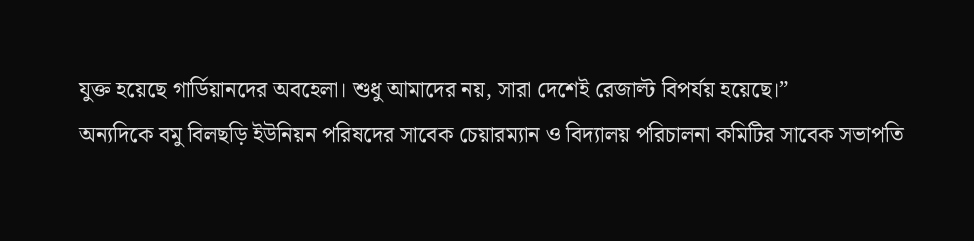যুক্ত হয়েছে গার্ডিয়ানদের অবহেলা। শুধু আমাদের নয়, সারা দেশেই রেজাল্ট বিপর্যয় হয়েছে।”
অন্যদিকে বমু বিলছড়ি ইউনিয়ন পরিষদের সাবেক চেয়ারম্যান ও বিদ্যালয় পরিচালনা কমিটির সাবেক সভাপতি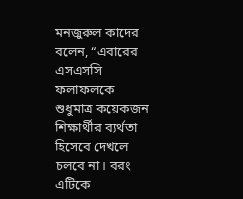মনজুরুল কাদের বলেন, “এবারের এসএসসি ফলাফলকে শুধুমাত্র কয়েকজন শিক্ষার্থীর ব্যর্থতা হিসেবে দেখলে চলবে না। বরং এটিকে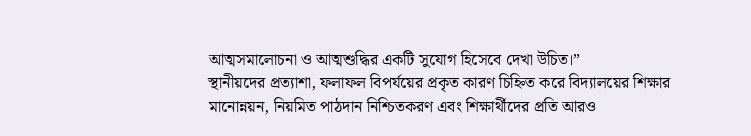আত্মসমালোচনা ও আত্মশুদ্ধির একটি সুযোগ হিসেবে দেখা উচিত।”
স্থানীয়দের প্রত্যাশা, ফলাফল বিপর্যয়ের প্রকৃত কারণ চিহ্নিত করে বিদ্যালয়ের শিক্ষার মানোন্নয়ন, নিয়মিত পাঠদান নিশ্চিতকরণ এবং শিক্ষার্থীদের প্রতি আরও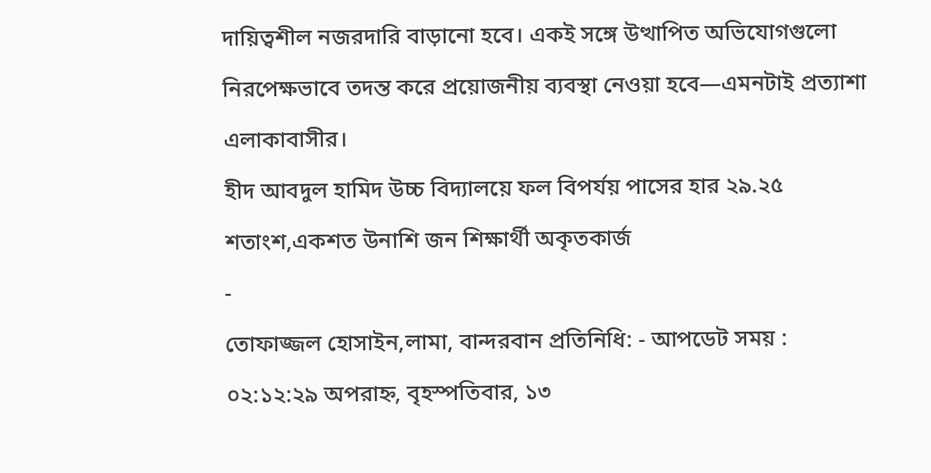দায়িত্বশীল নজরদারি বাড়ানো হবে। একই সঙ্গে উত্থাপিত অভিযোগগুলো নিরপেক্ষভাবে তদন্ত করে প্রয়োজনীয় ব্যবস্থা নেওয়া হবে—এমনটাই প্রত্যাশা এলাকাবাসীর।
হীদ আবদুল হামিদ উচ্চ বিদ্যালয়ে ফল বিপর্যয় পাসের হার ২৯.২৫ শতাংশ,একশত উনাশি জন শিক্ষার্থী অকৃতকার্জ
-
তোফাজ্জল হোসাইন,লামা, বান্দরবান প্রতিনিধি: - আপডেট সময় : ০২:১২:২৯ অপরাহ্ন, বৃহস্পতিবার, ১৩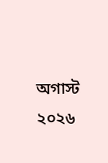অগাস্ট ২০২৬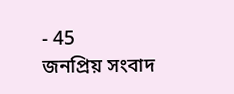- 45
জনপ্রিয় সংবাদ